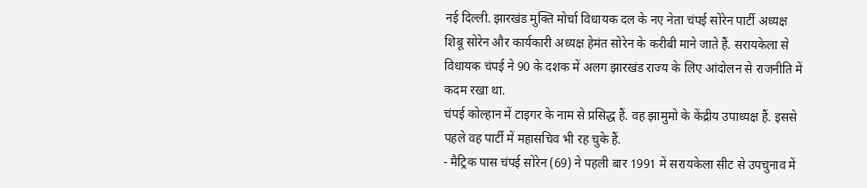नई दिल्ली. झारखंड मुक्ति मोर्चा विधायक दल के नए नेता चंपई सोरेन पार्टी अध्यक्ष शिबू सोरेन और कार्यकारी अध्यक्ष हेमंत सोरेन के करीबी माने जाते हैं. सरायकेला से विधायक चंपई ने 90 के दशक में अलग झारखंड राज्य के लिए आंदोलन से राजनीति में कदम रखा था.
चंपई कोल्हान में टाइगर के नाम से प्रसिद्ध हैं. वह झामुमो के केंद्रीय उपाध्यक्ष हैं. इससे पहले वह पार्टी में महासचिव भी रह चुके हैं.
- मैट्रिक पास चंपई सोरेन (69) ने पहली बार 1991 में सरायकेला सीट से उपचुनाव में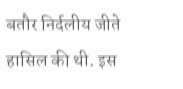बतौर निर्दलीय जीते हासिल की थी. इस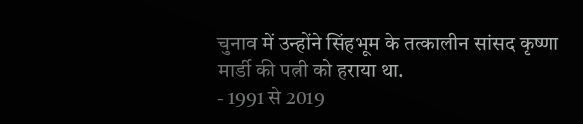चुनाव में उन्होंने सिंहभूम के तत्कालीन सांसद कृष्णा मार्डी की पत्नी को हराया था.
- 1991 से 2019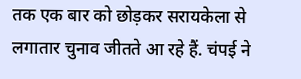तक एक बार को छोड़कर सरायकेला से लगातार चुनाव जीतते आ रहे हैं. चंपई ने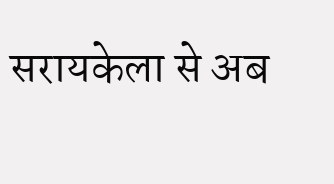सरायकेला से अब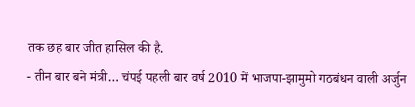तक छह बार जीत हासिल की है.
- तीन बार बने मंत्री… चंपई पहली बार वर्ष 2010 में भाजपा-झामुमो गठबंधन वाली अर्जुन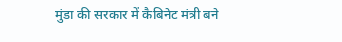मुंडा की सरकार में कैबिनेट मंत्री बने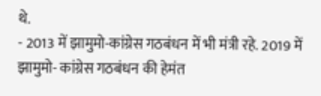थे.
- 2013 में झामुमो-कांग्रेस गठबंधन में भी मंत्री रहे. 2019 में झामुमो- कांग्रेस गठबंधन की हेमंत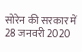सोरेन की सरकार में 28 जनवरी 2020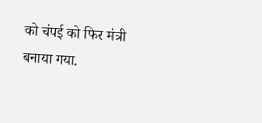को चंपई को फिर मंत्री बनाया गया.